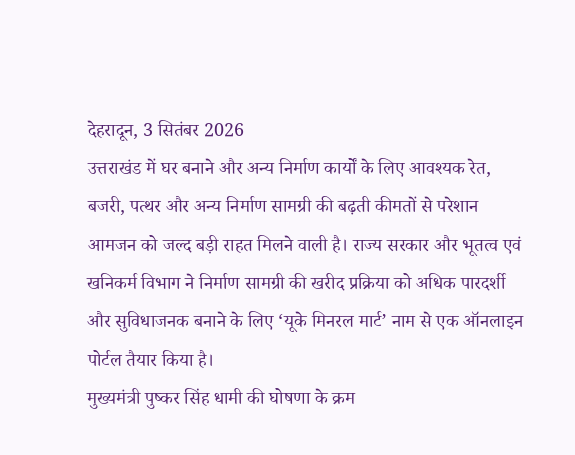देहरादून, 3 सितंबर 2026
उत्तराखंड में घर बनाने और अन्य निर्माण कार्यों के लिए आवश्यक रेत, बजरी, पत्थर और अन्य निर्माण सामग्री की बढ़ती कीमतों से परेशान आमजन को जल्द बड़ी राहत मिलने वाली है। राज्य सरकार और भूतत्व एवं खनिकर्म विभाग ने निर्माण सामग्री की खरीद प्रक्रिया को अधिक पारदर्शी और सुविधाजनक बनाने के लिए ‘यूके मिनरल मार्ट’ नाम से एक ऑनलाइन पोर्टल तैयार किया है।
मुख्यमंत्री पुष्कर सिंह धामी की घोषणा के क्रम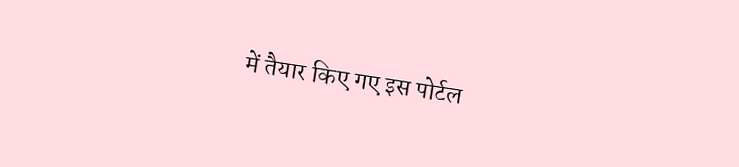में तैयार किए गए इस पोर्टल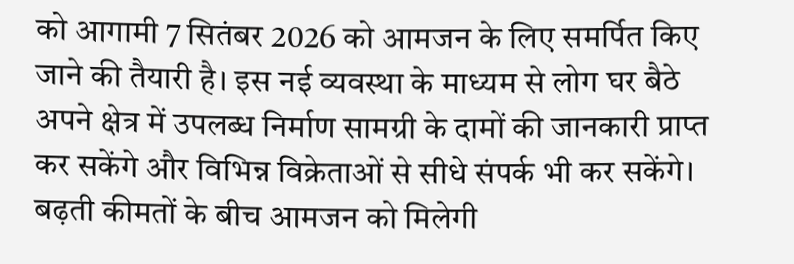को आगामी 7 सितंबर 2026 को आमजन के लिए समर्पित किए जाने की तैयारी है। इस नई व्यवस्था के माध्यम से लोग घर बैठे अपने क्षेत्र में उपलब्ध निर्माण सामग्री के दामों की जानकारी प्राप्त कर सकेंगे और विभिन्न विक्रेताओं से सीधे संपर्क भी कर सकेंगे।
बढ़ती कीमतों के बीच आमजन को मिलेगी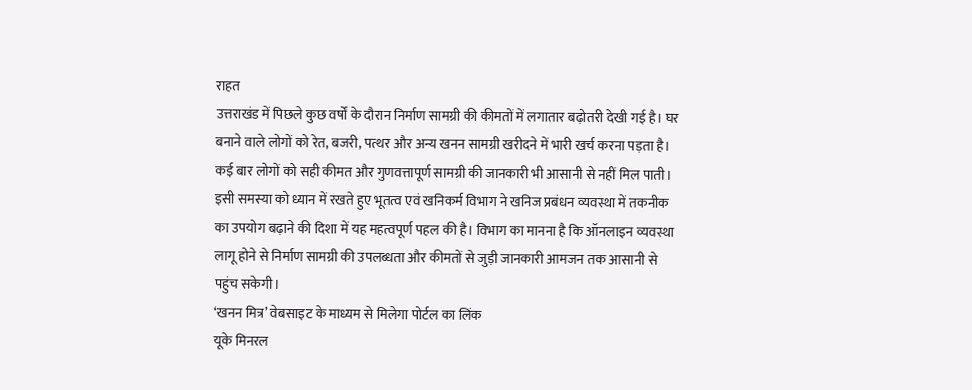राहत
उत्तराखंड में पिछले कुछ वर्षों के दौरान निर्माण सामग्री की कीमतों में लगातार बढ़ोतरी देखी गई है। घर बनाने वाले लोगों को रेत, बजरी, पत्थर और अन्य खनन सामग्री खरीदने में भारी खर्च करना पड़ता है। कई बार लोगों को सही कीमत और गुणवत्तापूर्ण सामग्री की जानकारी भी आसानी से नहीं मिल पाती।
इसी समस्या को ध्यान में रखते हुए भूतत्व एवं खनिकर्म विभाग ने खनिज प्रबंधन व्यवस्था में तकनीक का उपयोग बढ़ाने की दिशा में यह महत्वपूर्ण पहल की है। विभाग का मानना है कि ऑनलाइन व्यवस्था लागू होने से निर्माण सामग्री की उपलब्धता और कीमतों से जुड़ी जानकारी आमजन तक आसानी से पहुंच सकेगी।
‘खनन मित्र’ वेबसाइट के माध्यम से मिलेगा पोर्टल का लिंक
यूके मिनरल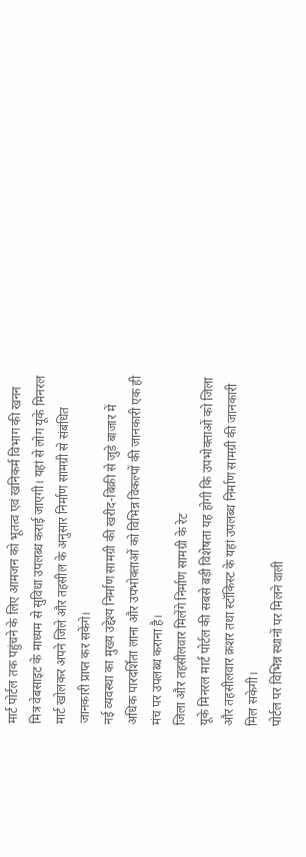मार्ट पोर्टल तक पहुंचने के लिए आमजन को भूतत्व एवं खनिकर्म विभाग की खनन मित्र वेबसाइट के माध्यम से सुविधा उपलब्ध कराई जाएगी। यहां से लोग यूके मिनरल मार्ट खोलकर अपने जिले और तहसील के अनुसार निर्माण सामग्री से संबंधित जानकारी प्राप्त कर सकेंगे।
नई व्यवस्था का मुख्य उद्देश्य निर्माण सामग्री की खरीद-बिक्री से जुड़े बाजार में अधिक पारदर्शिता लाना और उपभोक्ताओं को विभिन्न विकल्पों की जानकारी एक ही मंच पर उपलब्ध कराना है।
जिला और तहसीलवार मिलेंगे निर्माण सामग्री के रेट
यूके मिनरल मार्ट पोर्टल की सबसे बड़ी विशेषता यह होगी कि उपभोक्ताओं को जिला और तहसीलवार क्रशर तथा स्टॉकिस्ट के यहां उपलब्ध निर्माण सामग्री की जानकारी मिल सकेगी।
पोर्टल पर विभिन्न स्थानों पर मिलने वाली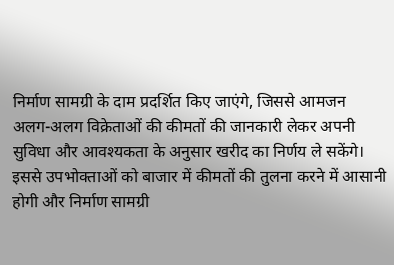निर्माण सामग्री के दाम प्रदर्शित किए जाएंगे, जिससे आमजन अलग-अलग विक्रेताओं की कीमतों की जानकारी लेकर अपनी सुविधा और आवश्यकता के अनुसार खरीद का निर्णय ले सकेंगे।
इससे उपभोक्ताओं को बाजार में कीमतों की तुलना करने में आसानी होगी और निर्माण सामग्री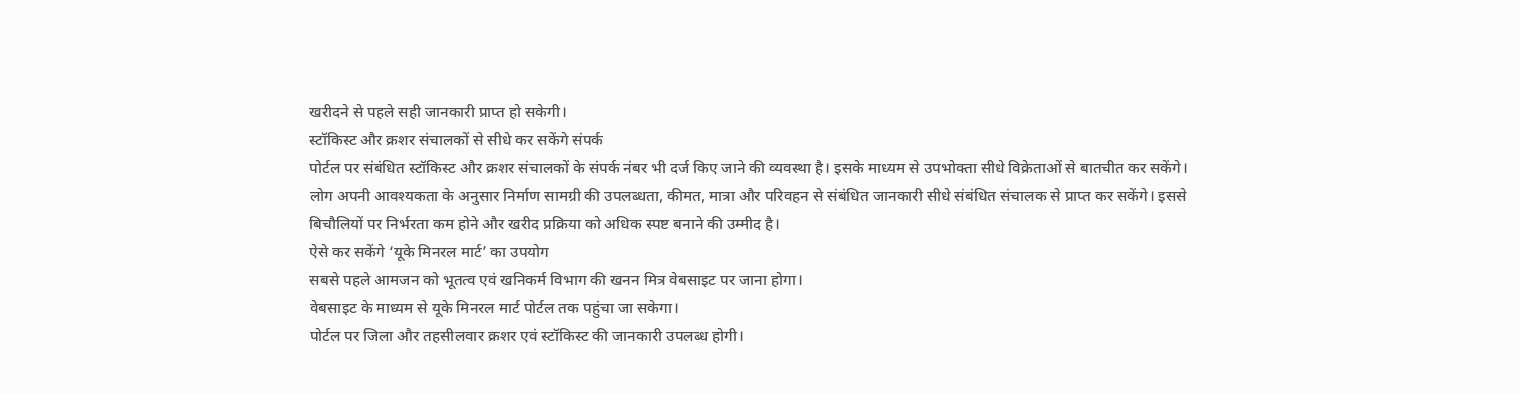खरीदने से पहले सही जानकारी प्राप्त हो सकेगी।
स्टॉकिस्ट और क्रशर संचालकों से सीधे कर सकेंगे संपर्क
पोर्टल पर संबंधित स्टॉकिस्ट और क्रशर संचालकों के संपर्क नंबर भी दर्ज किए जाने की व्यवस्था है। इसके माध्यम से उपभोक्ता सीधे विक्रेताओं से बातचीत कर सकेंगे।
लोग अपनी आवश्यकता के अनुसार निर्माण सामग्री की उपलब्धता, कीमत, मात्रा और परिवहन से संबंधित जानकारी सीधे संबंधित संचालक से प्राप्त कर सकेंगे। इससे बिचौलियों पर निर्भरता कम होने और खरीद प्रक्रिया को अधिक स्पष्ट बनाने की उम्मीद है।
ऐसे कर सकेंगे ‘यूके मिनरल मार्ट’ का उपयोग
सबसे पहले आमजन को भूतत्व एवं खनिकर्म विभाग की खनन मित्र वेबसाइट पर जाना होगा।
वेबसाइट के माध्यम से यूके मिनरल मार्ट पोर्टल तक पहुंचा जा सकेगा।
पोर्टल पर जिला और तहसीलवार क्रशर एवं स्टॉकिस्ट की जानकारी उपलब्ध होगी।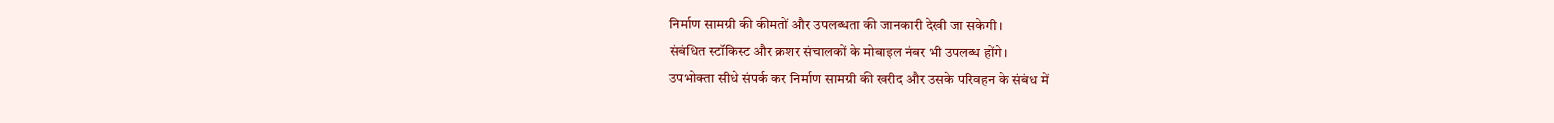निर्माण सामग्री की कीमतों और उपलब्धता की जानकारी देखी जा सकेगी।
संबंधित स्टॉकिस्ट और क्रशर संचालकों के मोबाइल नंबर भी उपलब्ध होंगे।
उपभोक्ता सीधे संपर्क कर निर्माण सामग्री की खरीद और उसके परिवहन के संबंध में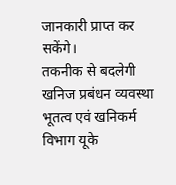जानकारी प्राप्त कर सकेंगे।
तकनीक से बदलेगी खनिज प्रबंधन व्यवस्था
भूतत्व एवं खनिकर्म विभाग यूके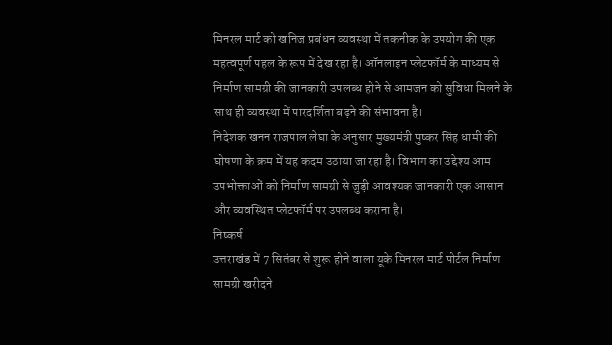मिनरल मार्ट को खनिज प्रबंधन व्यवस्था में तकनीक के उपयोग की एक महत्वपूर्ण पहल के रूप में देख रहा है। ऑनलाइन प्लेटफॉर्म के माध्यम से निर्माण सामग्री की जानकारी उपलब्ध होने से आमजन को सुविधा मिलने के साथ ही व्यवस्था में पारदर्शिता बढ़ने की संभावना है।
निदेशक खनन राजपाल लेघा के अनुसार मुख्यमंत्री पुष्कर सिंह धामी की घोषणा के क्रम में यह कदम उठाया जा रहा है। विभाग का उद्देश्य आम उपभोक्ताओं को निर्माण सामग्री से जुड़ी आवश्यक जानकारी एक आसान और व्यवस्थित प्लेटफॉर्म पर उपलब्ध कराना है।
निष्कर्ष
उत्तराखंड में 7 सितंबर से शुरू होने वाला यूके मिनरल मार्ट पोर्टल निर्माण सामग्री खरीदने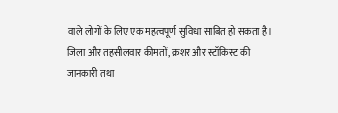वाले लोगों के लिए एक महत्वपूर्ण सुविधा साबित हो सकता है। जिला और तहसीलवार कीमतों, क्रशर और स्टॉकिस्ट की जानकारी तथा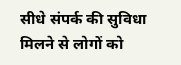सीधे संपर्क की सुविधा मिलने से लोगों को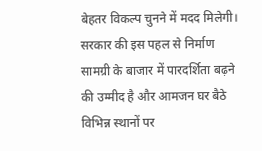बेहतर विकल्प चुनने में मदद मिलेगी।
सरकार की इस पहल से निर्माण सामग्री के बाजार में पारदर्शिता बढ़ने की उम्मीद है और आमजन घर बैठे विभिन्न स्थानों पर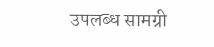उपलब्ध सामग्री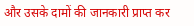और उसके दामों की जानकारी प्राप्त कर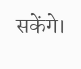सकेंगे।